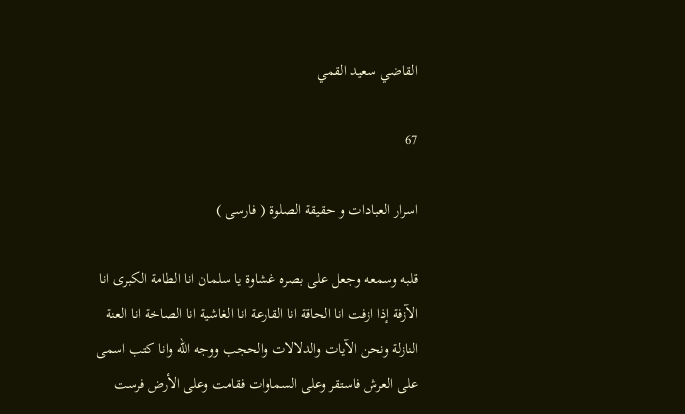القاضي سعيد القمي

67

اسرار العبادات و حقيقة الصلوة ( فارسى )

قلبه وسمعه وجعل على بصره غشاوة يا سلمان انا الطامة الكبرى انا الآزفة إذا ازفت انا الحاقة انا القارعة انا الغاشية انا الصاخة انا العنة النازلة ونحن الآيات والدلالات والحجب ووجه اللّه وانا كتب اسمى على العرش فاستقر وعلى السماوات فقامت وعلى الأرض فرست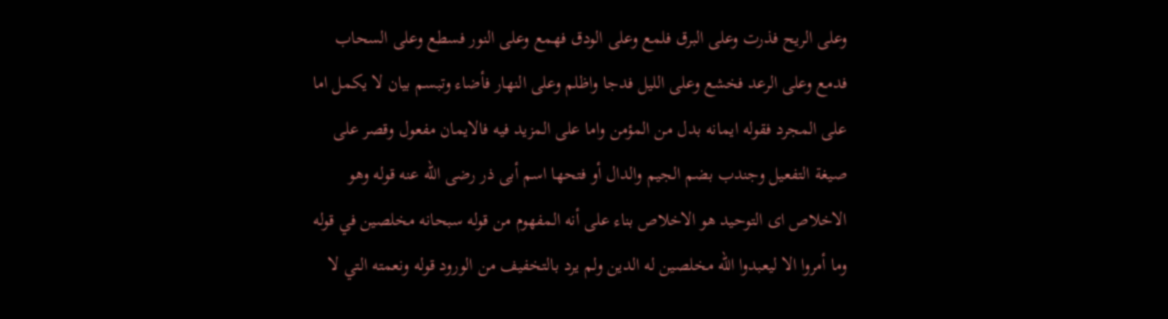وعلى الريح فذرت وعلى البرق فلمع وعلى الودق فهمع وعلى النور فسطع وعلى السحاب فدمع وعلى الرعد فخشع وعلى الليل فدجا واظلم وعلى النهار فأضاء وتبسم بيان لا يكمل اما على المجرد فقوله ايمانه بدل من المؤمن واما على المزيد فيه فالايمان مفعول وقصر على صيغة التفعيل وجندب بضم الجيم والدال أو فتحها اسم أبى ذر رضى اللّه عنه قوله وهو الاخلاص اى التوحيد هو الاخلاص بناء على أنه المفهوم من قوله سبحانه مخلصين في قوله وما أمروا الا ليعبدوا اللّه مخلصين له الدين ولم يرد بالتخفيف من الورود قوله ونعمته التي لا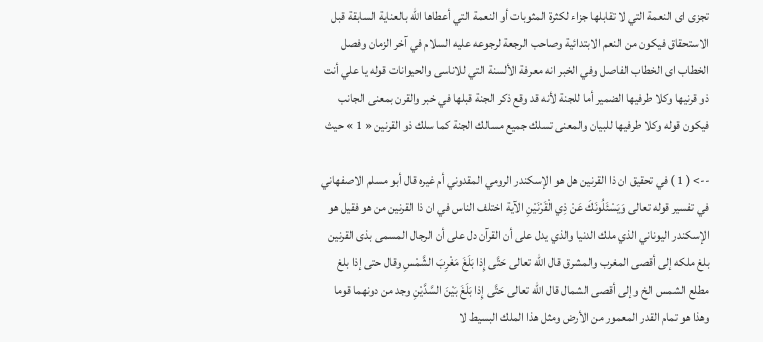تجزى اى النعمة التي لا تقابلها جزاء لكثرة المثوبات أو النعمة التي أعطاها اللّه بالعناية السابقة قبل الاستحقاق فيكون من النعم الابتدائية وصاحب الرجعة لرجوعه عليه السلام في آخر الزمان وفصل الخطاب اى الخطاب الفاصل وفي الخبر انه معرفة الألسنة التي للاناسى والحيوانات قوله يا علي أنت ذو قرنيها وكلا طرفيها الضمير أما للجنة لأنه قد وقع ذكر الجنة قبلها في خبر والقرن بمعنى الجانب فيكون قوله وكلا طرفيها للبيان والمعنى تسلك جميع مسالك الجنة كما سلك ذو القرنين « 1 » حيث

--> ( 1 ) في تحقيق ان ذا القرنين هل هو الإسكندر الرومي المقدوني أم غيره قال أبو مسلم الاصفهاني في تفسير قوله تعالى وَيَسْئَلُونَكَ عَنْ ذِي الْقَرْنَيْنِ الآية اختلف الناس في ان ذا القرنين من هو فقيل هو الإسكندر اليوناني الذي ملك الدنيا والذي يدل على أن القرآن دل على أن الرجال المسمى بذى القرنين بلغ ملكه إلى أقصى المغرب والمشرق قال اللّه تعالى حَتَّى إِذا بَلَغَ مَغْرِبَ الشَّمْسِ وقال حتى إذا بلغ مطلع الشمس الخ وإلى أقصى الشمال قال اللّه تعالى حَتَّى إِذا بَلَغَ بَيْنَ السَّدَّيْنِ وجد من دونهما قوما وهذا هو تمام القدر المعمور من الأرض ومثل هذا الملك البسيط لا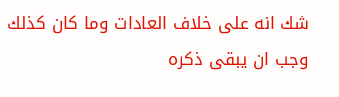شك انه على خلاف العادات وما كان كذلك وجب ان يبقى ذكره